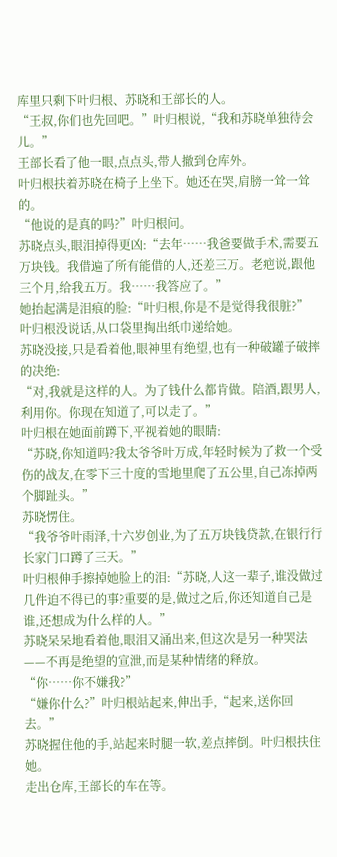库里只剩下叶归根、苏晓和王部长的人。
“王叔,你们也先回吧。”叶归根说,“我和苏晓单独待会儿。”
王部长看了他一眼,点点头,带人撤到仓库外。
叶归根扶着苏晓在椅子上坐下。她还在哭,肩膀一耸一耸的。
“他说的是真的吗?”叶归根问。
苏晓点头,眼泪掉得更凶:“去年……我爸要做手术,需要五万块钱。我借遍了所有能借的人,还差三万。老疤说,跟他三个月,给我五万。我……我答应了。”
她抬起满是泪痕的脸:“叶归根,你是不是觉得我很脏?”
叶归根没说话,从口袋里掏出纸巾递给她。
苏晓没接,只是看着他,眼神里有绝望,也有一种破罐子破摔的决绝:
“对,我就是这样的人。为了钱什么都肯做。陪酒,跟男人,利用你。你现在知道了,可以走了。”
叶归根在她面前蹲下,平视着她的眼睛:
“苏晓,你知道吗?我太爷爷叶万成,年轻时候为了救一个受伤的战友,在零下三十度的雪地里爬了五公里,自己冻掉两个脚趾头。”
苏晓愣住。
“我爷爷叶雨泽,十六岁创业,为了五万块钱贷款,在银行行长家门口蹲了三天。”
叶归根伸手擦掉她脸上的泪:“苏晓,人这一辈子,谁没做过几件迫不得已的事?重要的是,做过之后,你还知道自己是谁,还想成为什么样的人。”
苏晓呆呆地看着他,眼泪又涌出来,但这次是另一种哭法——不再是绝望的宣泄,而是某种情绪的释放。
“你……你不嫌我?”
“嫌你什么?”叶归根站起来,伸出手,“起来,送你回去。”
苏晓握住他的手,站起来时腿一软,差点摔倒。叶归根扶住她。
走出仓库,王部长的车在等。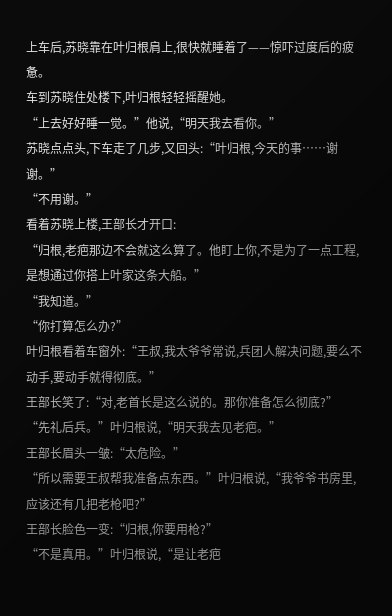上车后,苏晓靠在叶归根肩上,很快就睡着了——惊吓过度后的疲惫。
车到苏晓住处楼下,叶归根轻轻摇醒她。
“上去好好睡一觉。”他说,“明天我去看你。”
苏晓点点头,下车走了几步,又回头:“叶归根,今天的事……谢谢。”
“不用谢。”
看着苏晓上楼,王部长才开口:
“归根,老疤那边不会就这么算了。他盯上你,不是为了一点工程,是想通过你搭上叶家这条大船。”
“我知道。”
“你打算怎么办?”
叶归根看着车窗外:“王叔,我太爷爷常说,兵团人解决问题,要么不动手,要动手就得彻底。”
王部长笑了:“对,老首长是这么说的。那你准备怎么彻底?”
“先礼后兵。”叶归根说,“明天我去见老疤。”
王部长眉头一皱:“太危险。”
“所以需要王叔帮我准备点东西。”叶归根说,“我爷爷书房里,应该还有几把老枪吧?”
王部长脸色一变:“归根,你要用枪?”
“不是真用。”叶归根说,“是让老疤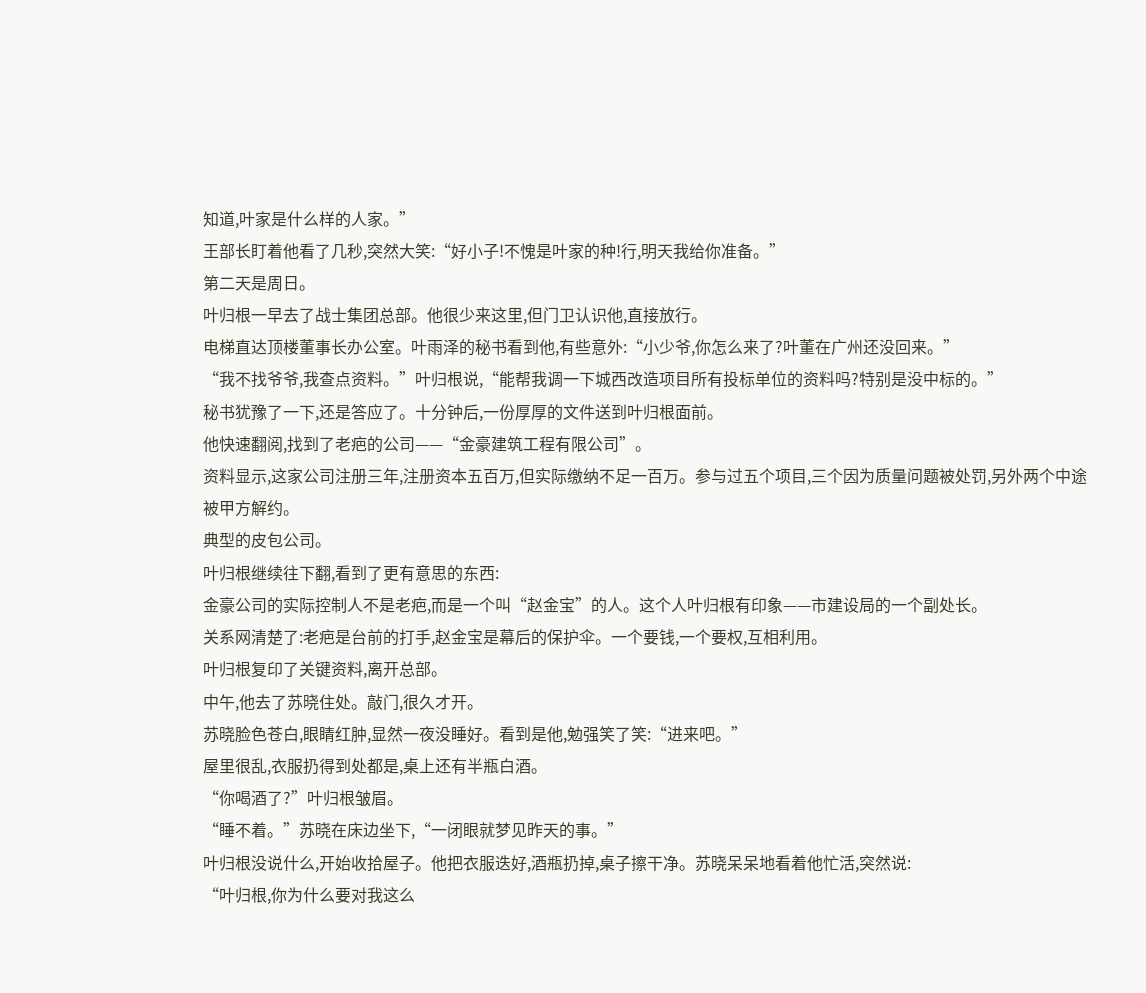知道,叶家是什么样的人家。”
王部长盯着他看了几秒,突然大笑:“好小子!不愧是叶家的种!行,明天我给你准备。”
第二天是周日。
叶归根一早去了战士集团总部。他很少来这里,但门卫认识他,直接放行。
电梯直达顶楼董事长办公室。叶雨泽的秘书看到他,有些意外:“小少爷,你怎么来了?叶董在广州还没回来。”
“我不找爷爷,我查点资料。”叶归根说,“能帮我调一下城西改造项目所有投标单位的资料吗?特别是没中标的。”
秘书犹豫了一下,还是答应了。十分钟后,一份厚厚的文件送到叶归根面前。
他快速翻阅,找到了老疤的公司——“金豪建筑工程有限公司”。
资料显示,这家公司注册三年,注册资本五百万,但实际缴纳不足一百万。参与过五个项目,三个因为质量问题被处罚,另外两个中途被甲方解约。
典型的皮包公司。
叶归根继续往下翻,看到了更有意思的东西:
金豪公司的实际控制人不是老疤,而是一个叫“赵金宝”的人。这个人叶归根有印象——市建设局的一个副处长。
关系网清楚了:老疤是台前的打手,赵金宝是幕后的保护伞。一个要钱,一个要权,互相利用。
叶归根复印了关键资料,离开总部。
中午,他去了苏晓住处。敲门,很久才开。
苏晓脸色苍白,眼睛红肿,显然一夜没睡好。看到是他,勉强笑了笑:“进来吧。”
屋里很乱,衣服扔得到处都是,桌上还有半瓶白酒。
“你喝酒了?”叶归根皱眉。
“睡不着。”苏晓在床边坐下,“一闭眼就梦见昨天的事。”
叶归根没说什么,开始收拾屋子。他把衣服迭好,酒瓶扔掉,桌子擦干净。苏晓呆呆地看着他忙活,突然说:
“叶归根,你为什么要对我这么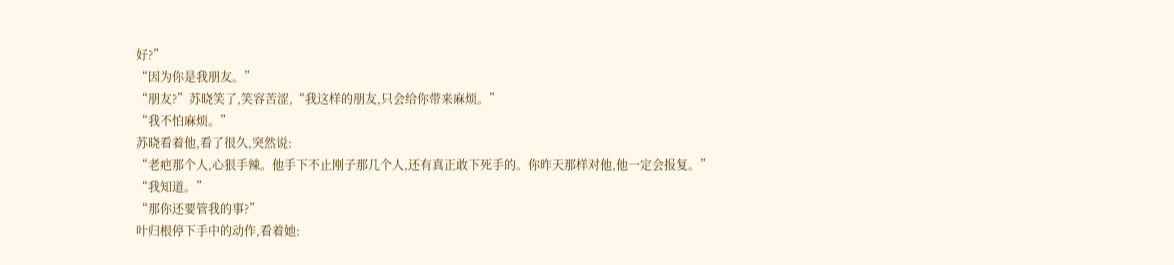好?”
“因为你是我朋友。”
“朋友?”苏晓笑了,笑容苦涩,“我这样的朋友,只会给你带来麻烦。”
“我不怕麻烦。”
苏晓看着他,看了很久,突然说:
“老疤那个人,心狠手辣。他手下不止刚子那几个人,还有真正敢下死手的。你昨天那样对他,他一定会报复。”
“我知道。”
“那你还要管我的事?”
叶归根停下手中的动作,看着她: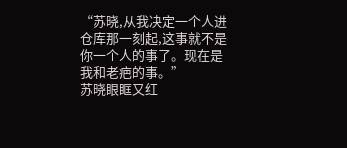“苏晓,从我决定一个人进仓库那一刻起,这事就不是你一个人的事了。现在是我和老疤的事。”
苏晓眼眶又红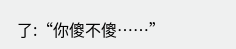了:“你傻不傻……”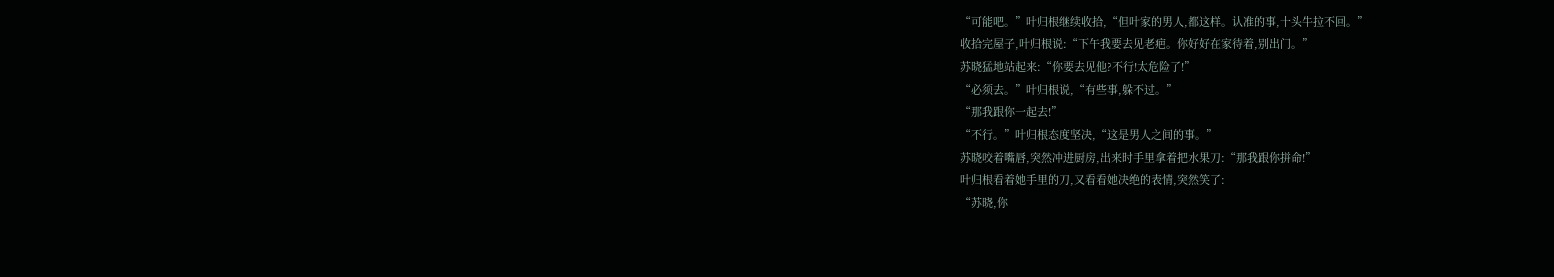“可能吧。”叶归根继续收拾,“但叶家的男人,都这样。认准的事,十头牛拉不回。”
收拾完屋子,叶归根说:“下午我要去见老疤。你好好在家待着,别出门。”
苏晓猛地站起来:“你要去见他?不行!太危险了!”
“必须去。”叶归根说,“有些事,躲不过。”
“那我跟你一起去!”
“不行。”叶归根态度坚决,“这是男人之间的事。”
苏晓咬着嘴唇,突然冲进厨房,出来时手里拿着把水果刀:“那我跟你拼命!”
叶归根看着她手里的刀,又看看她决绝的表情,突然笑了:
“苏晓,你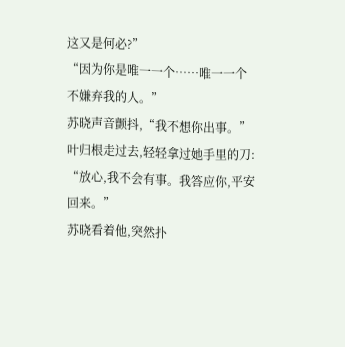这又是何必?”
“因为你是唯一一个……唯一一个不嫌弃我的人。”
苏晓声音颤抖,“我不想你出事。”
叶归根走过去,轻轻拿过她手里的刀:
“放心,我不会有事。我答应你,平安回来。”
苏晓看着他,突然扑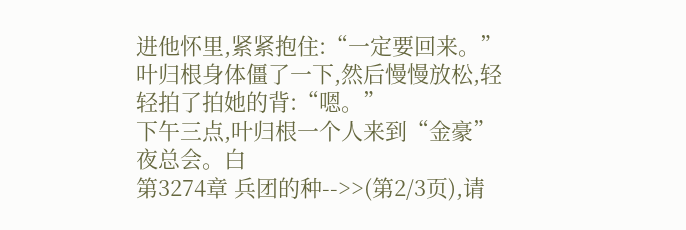进他怀里,紧紧抱住:“一定要回来。”
叶归根身体僵了一下,然后慢慢放松,轻轻拍了拍她的背:“嗯。”
下午三点,叶归根一个人来到“金豪”夜总会。白
第3274章 兵团的种-->>(第2/3页),请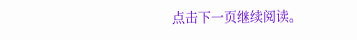点击下一页继续阅读。